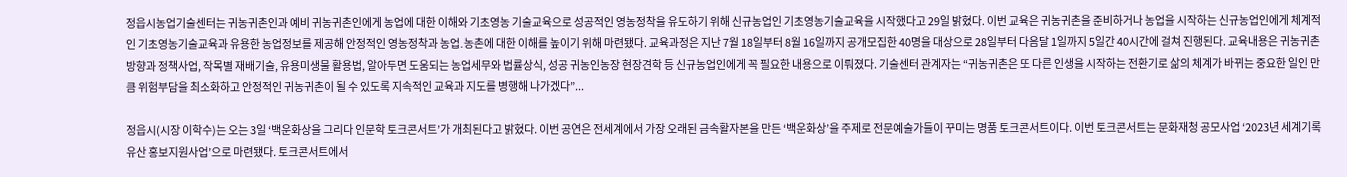정읍시농업기술센터는 귀농귀촌인과 예비 귀농귀촌인에게 농업에 대한 이해와 기초영농 기술교육으로 성공적인 영농정착을 유도하기 위해 신규농업인 기초영농기술교육을 시작했다고 29일 밝혔다. 이번 교육은 귀농귀촌을 준비하거나 농업을 시작하는 신규농업인에게 체계적인 기초영농기술교육과 유용한 농업정보를 제공해 안정적인 영농정착과 농업․농촌에 대한 이해를 높이기 위해 마련됐다. 교육과정은 지난 7월 18일부터 8월 16일까지 공개모집한 40명을 대상으로 28일부터 다음달 1일까지 5일간 40시간에 걸쳐 진행된다. 교육내용은 귀농귀촌 방향과 정책사업, 작목별 재배기술, 유용미생물 활용법, 알아두면 도움되는 농업세무와 법률상식, 성공 귀농인농장 현장견학 등 신규농업인에게 꼭 필요한 내용으로 이뤄졌다. 기술센터 관계자는 “귀농귀촌은 또 다른 인생을 시작하는 전환기로 삶의 체계가 바뀌는 중요한 일인 만큼 위험부담을 최소화하고 안정적인 귀농귀촌이 될 수 있도록 지속적인 교육과 지도를 병행해 나가겠다”...

정읍시(시장 이학수)는 오는 3일 ‘백운화상을 그리다 인문학 토크콘서트’가 개최된다고 밝혔다. 이번 공연은 전세계에서 가장 오래된 금속활자본을 만든 ‘백운화상’을 주제로 전문예술가들이 꾸미는 명품 토크콘서트이다. 이번 토크콘서트는 문화재청 공모사업 ‘2023년 세계기록유산 홍보지원사업’으로 마련됐다. 토크콘서트에서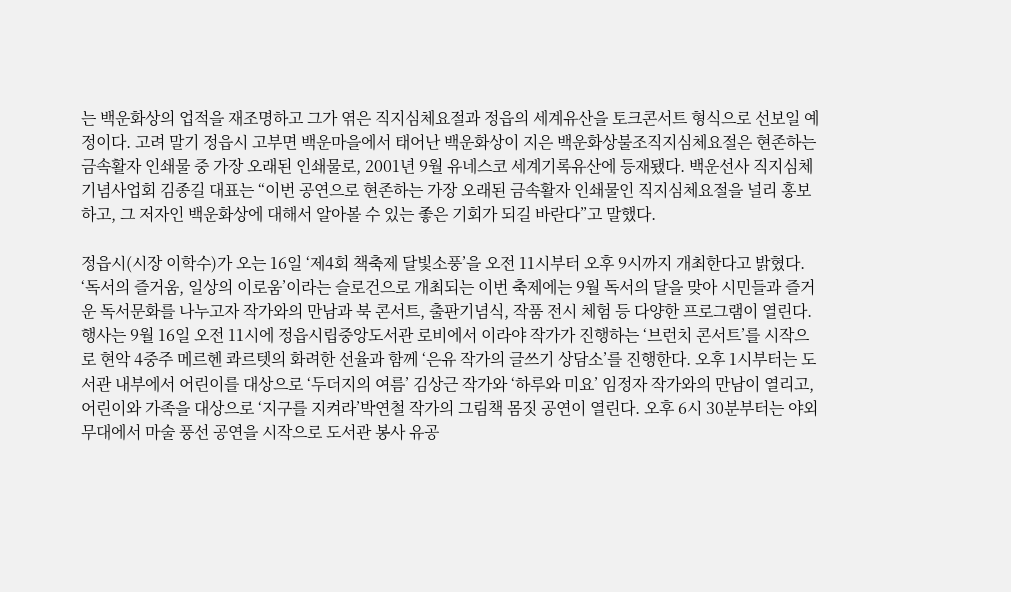는 백운화상의 업적을 재조명하고 그가 엮은 직지심체요절과 정읍의 세계유산을 토크콘서트 형식으로 선보일 예정이다. 고려 말기 정읍시 고부면 백운마을에서 태어난 백운화상이 지은 백운화상불조직지심체요절은 현존하는 금속활자 인쇄물 중 가장 오래된 인쇄물로, 2001년 9월 유네스코 세계기록유산에 등재됐다. 백운선사 직지심체기념사업회 김종길 대표는 “이번 공연으로 현존하는 가장 오래된 금속활자 인쇄물인 직지심체요절을 널리 홍보하고, 그 저자인 백운화상에 대해서 알아볼 수 있는 좋은 기회가 되길 바란다”고 말했다.

정읍시(시장 이학수)가 오는 16일 ‘제4회 책축제 달빛소풍’을 오전 11시부터 오후 9시까지 개최한다고 밝혔다. ‘독서의 즐거움, 일상의 이로움’이라는 슬로건으로 개최되는 이번 축제에는 9월 독서의 달을 맞아 시민들과 즐거운 독서문화를 나누고자 작가와의 만남과 북 콘서트, 출판기념식, 작품 전시 체험 등 다양한 프로그램이 열린다. 행사는 9월 16일 오전 11시에 정읍시립중앙도서관 로비에서 이라야 작가가 진행하는 ‘브런치 콘서트’를 시작으로 현악 4중주 메르헨 콰르텟의 화려한 선율과 함께 ‘은유 작가의 글쓰기 상담소’를 진행한다. 오후 1시부터는 도서관 내부에서 어린이를 대상으로 ‘두더지의 여름’ 김상근 작가와 ‘하루와 미요’ 임정자 작가와의 만남이 열리고, 어린이와 가족을 대상으로 ‘지구를 지켜라’박연철 작가의 그림책 몸짓 공연이 열린다. 오후 6시 30분부터는 야외무대에서 마술 풍선 공연을 시작으로 도서관 봉사 유공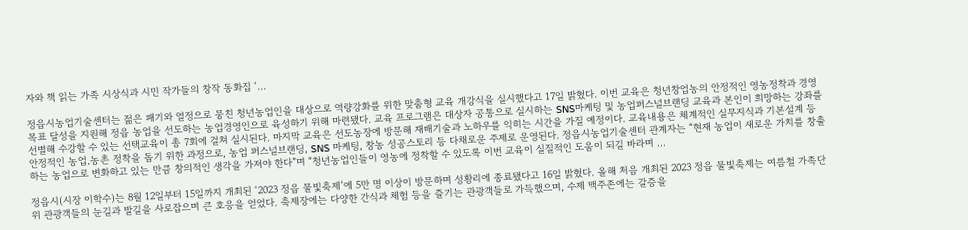자와 책 읽는 가족 시상식과 시민 작가들의 창작 동화집 ‘...

정읍시농업기술센터는 젊은 패기와 열정으로 뭉친 청년농업인을 대상으로 역량강화를 위한 맞춤형 교육 개강식을 실시했다고 17일 밝혔다. 이번 교육은 청년창업농의 안정적인 영농정착과 경영목표 달성을 지원해 정읍 농업을 선도하는 농업경영인으로 육성하기 위해 마련됐다. 교육 프로그램은 대상자 공통으로 실시하는 SNS마케팅 및 농업퍼스널브랜딩 교육과 본인이 희망하는 강좌를 선별해 수강할 수 있는 선택교육이 총 7회에 걸쳐 실시된다. 마지막 교육은 선도농장에 방문해 재배기술과 노하우를 익히는 시간을 가질 예정이다. 교육내용은 체계적인 실무지식과 기본설계 등 안정적인 농업․농촌 정착을 돕기 위한 과정으로, 농업 퍼스널브랜딩, SNS 마케팅, 창농 성공스토리 등 다채로운 주제로 운영된다. 정읍시농업기술센터 관계자는 “현재 농업이 새로운 가치를 창출하는 농업으로 변화하고 있는 만큼 창의적인 생각을 가져야 한다”며 “청년농업인들이 영농에 정착할 수 있도록 이번 교육이 실질적인 도움이 되길 바라며 ...

정읍시(시장 이학수)는 8월 12일부터 15일까지 개최된 ‘2023 정읍 물빛축제’에 5만 명 이상이 방문하며 성황리에 종료됐다고 16일 밝혔다. 올해 처음 개최된 2023 정읍 물빛축제는 여름철 가족단위 관광객들의 눈길과 발길을 사로잡으며 큰 호응을 얻었다. 축제장에는 다양한 간식과 체험 등을 즐기는 관광객들로 가득했으며, 수제 맥주존에는 갈증을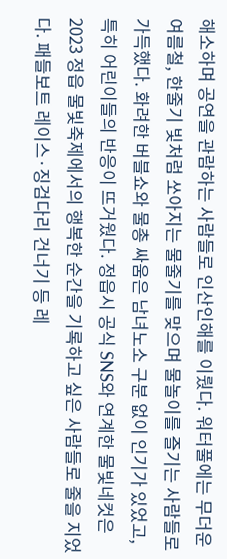해소하며 공연을 관람하는 사람들로 인산인해를 이뤘다. 워터풀에는 무더운 여름철, 한줄기 빛처럼 쏘아지는 물줄기를 맞으며 물놀이를 즐기는 사람들로 가득했다. 화려한 버블쇼와 물총 싸움은 남녀노소 구분 없이 인기가 있었고, 특히 어린이들의 반응이 뜨거웠다. 정읍시 공식 SNS와 연계한 물빛네컷은 2023 정읍 물빛축제에서의 행복한 순간을 기록하고 싶은 사람들로 줄을 지었다. 패들보트 레이스·징검다리 건너기 등 레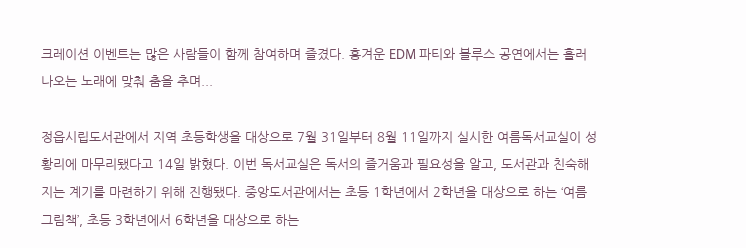크레이션 이벤트는 많은 사람들이 함께 참여하며 즐겼다. 흥겨운 EDM 파티와 블루스 공연에서는 흘러나오는 노래에 맞춰 춤을 추며...

정읍시립도서관에서 지역 초등학생을 대상으로 7월 31일부터 8월 11일까지 실시한 여름독서교실이 성황리에 마무리됐다고 14일 밝혔다. 이번 독서교실은 독서의 즐거움과 필요성을 알고, 도서관과 친숙해지는 계기를 마련하기 위해 진행됐다. 중앙도서관에서는 초등 1학년에서 2학년을 대상으로 하는 ‘여름 그림책’, 초등 3학년에서 6학년을 대상으로 하는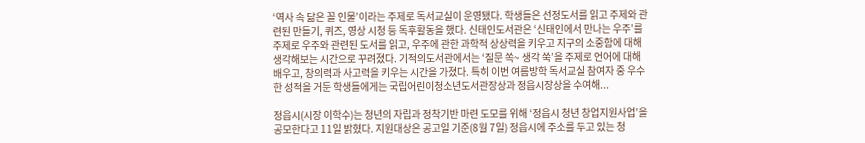‘역사 속 닮은 꼴 인물’이라는 주제로 독서교실이 운영됐다. 학생들은 선정도서를 읽고 주제와 관련된 만들기, 퀴즈, 영상 시청 등 독후활동을 했다. 신태인도서관은 ‘신태인에서 만나는 우주’를 주제로 우주와 관련된 도서를 읽고, 우주에 관한 과학적 상상력을 키우고 지구의 소중함에 대해 생각해보는 시간으로 꾸려졌다. 기적의도서관에서는 ‘질문 쏙~ 생각 쑥’을 주제로 언어에 대해 배우고, 창의력과 사고력을 키우는 시간을 가졌다. 특히 이번 여름방학 독서교실 참여자 중 우수한 성적을 거둔 학생들에게는 국립어린이청소년도서관장상과 정읍시장상을 수여해...

정읍시(시장 이학수)는 청년의 자립과 정착기반 마련 도모를 위해 ‘정읍시 청년 창업지원사업’을 공모한다고 11일 밝혔다. 지원대상은 공고일 기준(8월 7일) 정읍시에 주소를 두고 있는 청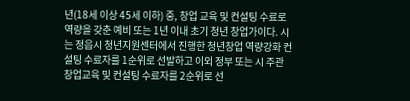년(18세 이상 45세 이하) 중, 창업 교육 및 컨설팅 수료로 역량을 갖춘 예비 또는 1년 이내 초기 청년 창업가이다. 시는 정읍시 청년지원센터에서 진행한 청년창업 역량강화 컨설팅 수료자를 1순위로 선발하고 이외 정부 또는 시 주관 창업교육 및 컨설팅 수료자를 2순위로 선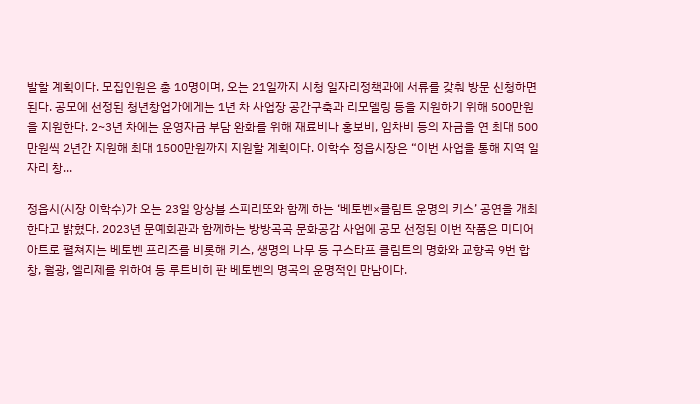발할 계획이다. 모집인원은 총 10명이며, 오는 21일까지 시청 일자리정책과에 서류를 갖춰 방문 신청하면 된다. 공모에 선정된 청년창업가에게는 1년 차 사업장 공간구축과 리모델링 등을 지원하기 위해 500만원을 지원한다. 2~3년 차에는 운영자금 부담 완화를 위해 재료비나 홍보비, 임차비 등의 자금을 연 최대 500만원씩 2년간 지원해 최대 1500만원까지 지원할 계획이다. 이학수 정읍시장은 “이번 사업을 통해 지역 일자리 창...

정읍시(시장 이학수)가 오는 23일 앙상블 스피리또와 함께 하는 ‘베토벤×클림트 운명의 키스’ 공연을 개최한다고 밝혔다. 2023년 문예회관과 함께하는 방방곡곡 문화공감 사업에 공모 선정된 이번 작품은 미디어아트로 펼쳐지는 베토벤 프리즈를 비롯해 키스, 생명의 나무 등 구스타프 클림트의 명화와 교향곡 9번 합창, 월광, 엘리제를 위하여 등 루트비히 판 베토벤의 명곡의 운명적인 만남이다.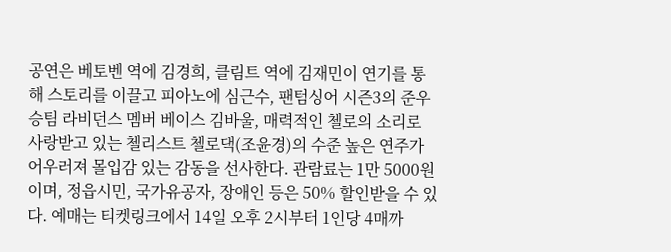공연은 베토벤 역에 김경희, 클림트 역에 김재민이 연기를 통해 스토리를 이끌고 피아노에 심근수, 팬텀싱어 시즌3의 준우승팀 라비던스 멤버 베이스 김바울, 매력적인 첼로의 소리로 사랑받고 있는 첼리스트 첼로댁(조윤경)의 수준 높은 연주가 어우러져 몰입감 있는 감동을 선사한다. 관람료는 1만 5000원이며, 정읍시민, 국가유공자, 장애인 등은 50% 할인받을 수 있다. 예매는 티켓링크에서 14일 오후 2시부터 1인당 4매까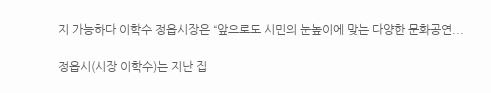지 가능하다 이학수 정읍시장은 “앞으로도 시민의 눈높이에 맞는 다양한 문화공연...

정읍시(시장 이학수)는 지난 집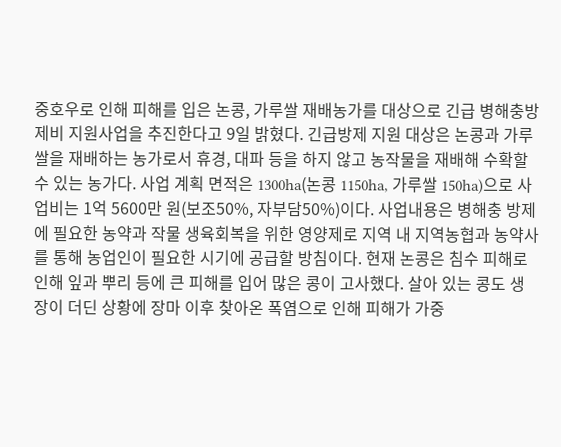중호우로 인해 피해를 입은 논콩, 가루쌀 재배농가를 대상으로 긴급 병해충방제비 지원사업을 추진한다고 9일 밝혔다. 긴급방제 지원 대상은 논콩과 가루쌀을 재배하는 농가로서 휴경, 대파 등을 하지 않고 농작물을 재배해 수확할 수 있는 농가다. 사업 계획 면적은 1300ha(논콩 1150ha, 가루쌀 150ha)으로 사업비는 1억 5600만 원(보조50%, 자부담50%)이다. 사업내용은 병해충 방제에 필요한 농약과 작물 생육회복을 위한 영양제로 지역 내 지역농협과 농약사를 통해 농업인이 필요한 시기에 공급할 방침이다. 현재 논콩은 침수 피해로 인해 잎과 뿌리 등에 큰 피해를 입어 많은 콩이 고사했다. 살아 있는 콩도 생장이 더딘 상황에 장마 이후 찾아온 폭염으로 인해 피해가 가중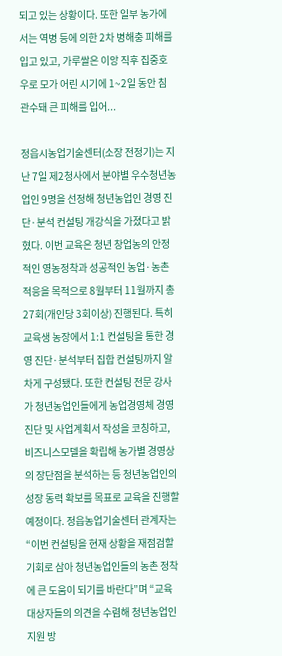되고 있는 상황이다. 또한 일부 농가에서는 역병 등에 의한 2차 병해충 피해를 입고 있고, 가루쌀은 이앙 직후 집중호우로 모가 어린 시기에 1~2일 동안 침관수돼 큰 피해를 입어...

정읍시농업기술센터(소장 전정기)는 지난 7일 제2청사에서 분야별 우수청년농업인 9명을 선정해 청년농업인 경영 진단·분석 컨설팅 개강식을 가졌다고 밝혔다. 이번 교육은 청년 창업농의 안정적인 영농정착과 성공적인 농업·농촌 적응을 목적으로 8월부터 11월까지 총 27회(개인당 3회이상) 진행된다. 특히 교육생 농장에서 1:1 컨설팅을 통한 경영 진단·분석부터 집합 컨설팅까지 알차게 구성됐다. 또한 컨설팅 전문 강사가 청년농업인들에게 농업경영체 경영진단 및 사업계획서 작성을 코칭하고, 비즈니스모델을 확립해 농가별 경영상의 장단점을 분석하는 등 청년농업인의 성장 동력 확보를 목표로 교육을 진행할 예정이다. 정읍농업기술센터 관계자는 “이번 컨설팅을 현재 상황을 재점검할 기회로 삼아 청년농업인들의 농촌 정착에 큰 도움이 되기를 바란다”며 “교육 대상자들의 의견을 수렴해 청년농업인 지원 방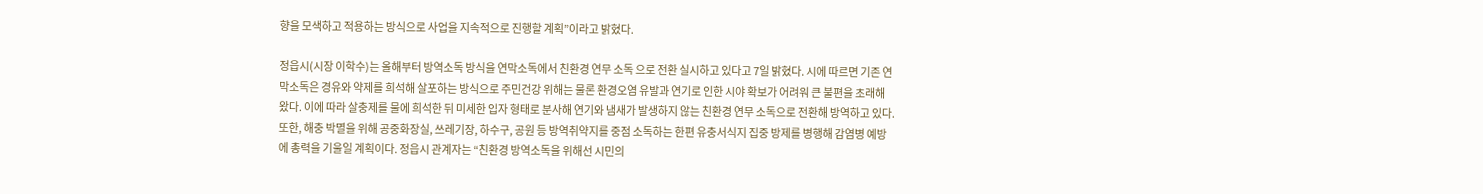향을 모색하고 적용하는 방식으로 사업을 지속적으로 진행할 계획”이라고 밝혔다.

정읍시(시장 이학수)는 올해부터 방역소독 방식을 연막소독에서 친환경 연무 소독 으로 전환 실시하고 있다고 7일 밝혔다. 시에 따르면 기존 연막소독은 경유와 약제를 희석해 살포하는 방식으로 주민건강 위해는 물론 환경오염 유발과 연기로 인한 시야 확보가 어려워 큰 불편을 초래해 왔다. 이에 따라 살충제를 물에 희석한 뒤 미세한 입자 형태로 분사해 연기와 냄새가 발생하지 않는 친환경 연무 소독으로 전환해 방역하고 있다. 또한, 해충 박멸을 위해 공중화장실, 쓰레기장, 하수구, 공원 등 방역취약지를 중점 소독하는 한편 유충서식지 집중 방제를 병행해 감염병 예방에 총력을 기울일 계획이다. 정읍시 관계자는 “친환경 방역소독을 위해선 시민의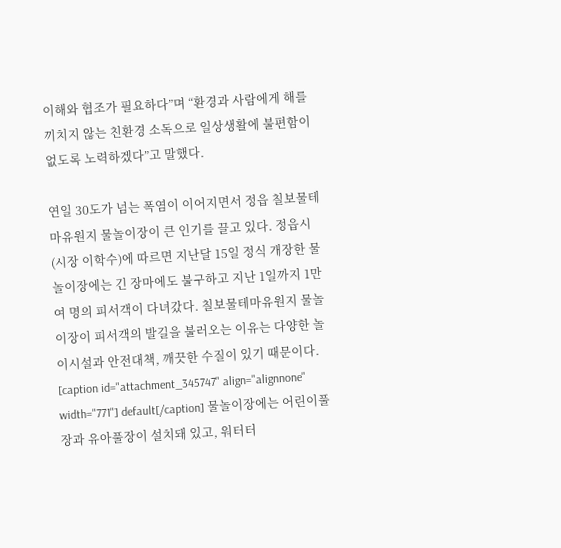이해와 협조가 필요하다”며 “환경과 사람에게 해를 끼치지 않는 친환경 소독으로 일상생활에 불편함이 없도록 노력하겠다”고 말했다.

연일 30도가 넘는 폭염이 이어지면서 정읍 칠보물테마유원지 물놀이장이 큰 인기를 끌고 있다. 정읍시(시장 이학수)에 따르면 지난달 15일 정식 개장한 물놀이장에는 긴 장마에도 불구하고 지난 1일까지 1만여 명의 피서객이 다녀갔다. 칠보물테마유원지 물놀이장이 피서객의 발길을 불러오는 이유는 다양한 놀이시설과 안전대책, 깨끗한 수질이 있기 때문이다. [caption id="attachment_345747" align="alignnone" width="771"] default[/caption] 물놀이장에는 어린이풀장과 유아풀장이 설치돼 있고, 워터터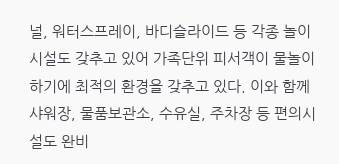널, 워터스프레이, 바디슬라이드 등 각종 놀이시설도 갖추고 있어 가족단위 피서객이 물놀이하기에 최적의 환경을 갖추고 있다. 이와 함께 샤워장, 물품보관소, 수유실, 주차장 등 편의시설도 완비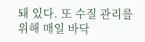돼 있다. 또 수질 관리를 위해 매일 바닥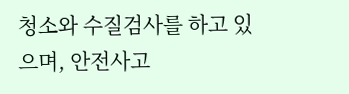청소와 수질검사를 하고 있으며, 안전사고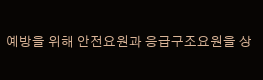예방을 위해 안전요원과 응급구조요원을 상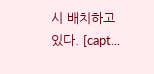시 배치하고 있다. [capt...